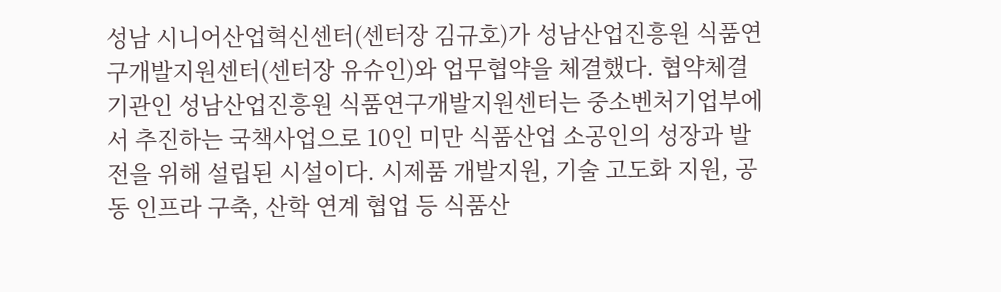성남 시니어산업혁신센터(센터장 김규호)가 성남산업진흥원 식품연구개발지원센터(센터장 유슈인)와 업무협약을 체결했다. 협약체결 기관인 성남산업진흥원 식품연구개발지원센터는 중소벤처기업부에서 추진하는 국책사업으로 10인 미만 식품산업 소공인의 성장과 발전을 위해 설립된 시설이다. 시제품 개발지원, 기술 고도화 지원, 공동 인프라 구축, 산학 연계 협업 등 식품산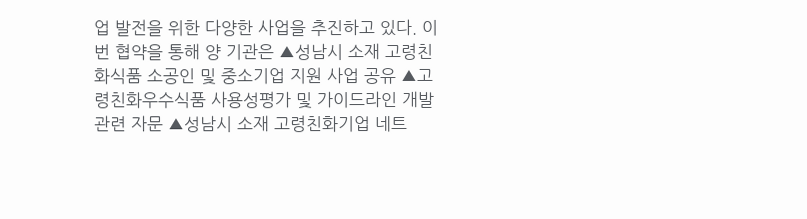업 발전을 위한 다양한 사업을 추진하고 있다. 이번 협약을 통해 양 기관은 ▲성남시 소재 고령친화식품 소공인 및 중소기업 지원 사업 공유 ▲고령친화우수식품 사용성평가 및 가이드라인 개발 관련 자문 ▲성남시 소재 고령친화기업 네트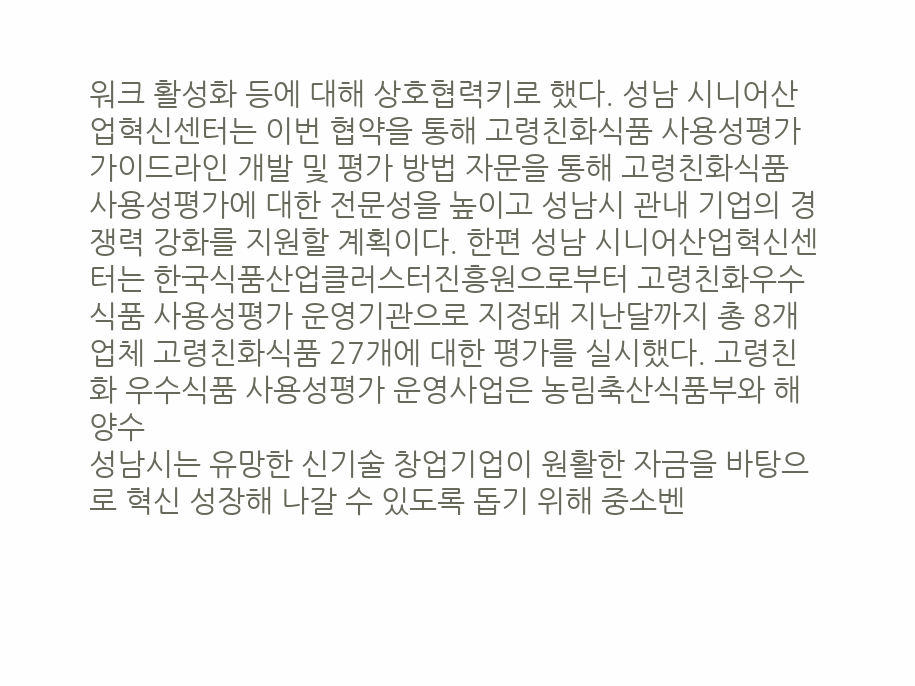워크 활성화 등에 대해 상호협력키로 했다. 성남 시니어산업혁신센터는 이번 협약을 통해 고령친화식품 사용성평가 가이드라인 개발 및 평가 방법 자문을 통해 고령친화식품 사용성평가에 대한 전문성을 높이고 성남시 관내 기업의 경쟁력 강화를 지원할 계획이다. 한편 성남 시니어산업혁신센터는 한국식품산업클러스터진흥원으로부터 고령친화우수식품 사용성평가 운영기관으로 지정돼 지난달까지 총 8개 업체 고령친화식품 27개에 대한 평가를 실시했다. 고령친화 우수식품 사용성평가 운영사업은 농림축산식품부와 해양수
성남시는 유망한 신기술 창업기업이 원활한 자금을 바탕으로 혁신 성장해 나갈 수 있도록 돕기 위해 중소벤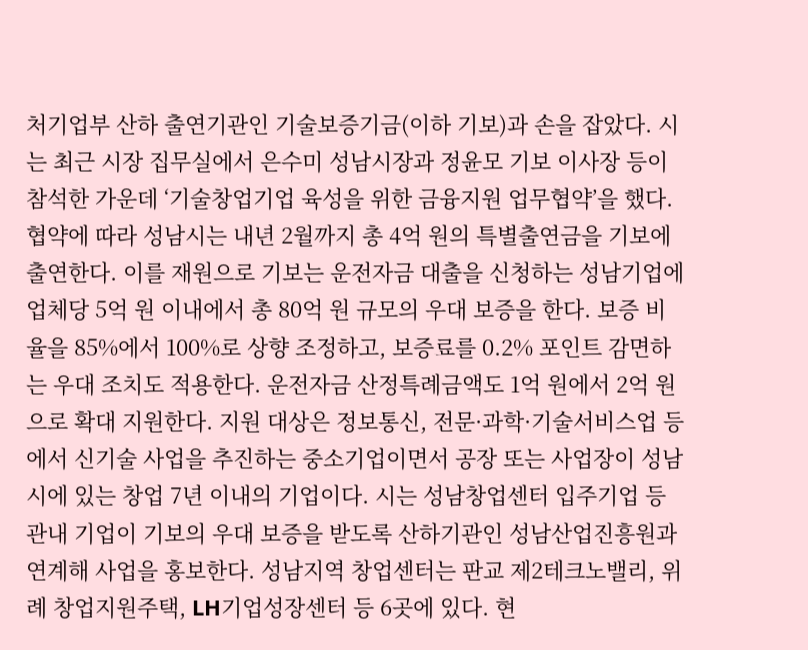처기업부 산하 출연기관인 기술보증기금(이하 기보)과 손을 잡았다. 시는 최근 시장 집무실에서 은수미 성남시장과 정윤모 기보 이사장 등이 참석한 가운데 ‘기술창업기업 육성을 위한 금융지원 업무협약’을 했다. 협약에 따라 성남시는 내년 2월까지 총 4억 원의 특별출연금을 기보에 출연한다. 이를 재원으로 기보는 운전자금 대출을 신청하는 성남기업에 업체당 5억 원 이내에서 총 80억 원 규모의 우대 보증을 한다. 보증 비율을 85%에서 100%로 상향 조정하고, 보증료를 0.2% 포인트 감면하는 우대 조치도 적용한다. 운전자금 산정특례금액도 1억 원에서 2억 원으로 확대 지원한다. 지원 대상은 정보통신, 전문·과학·기술서비스업 등에서 신기술 사업을 추진하는 중소기업이면서 공장 또는 사업장이 성남시에 있는 창업 7년 이내의 기업이다. 시는 성남창업센터 입주기업 등 관내 기업이 기보의 우대 보증을 받도록 산하기관인 성남산업진흥원과 연계해 사업을 홍보한다. 성남지역 창업센터는 판교 제2테크노밸리, 위례 창업지원주택, LH기업성장센터 등 6곳에 있다. 현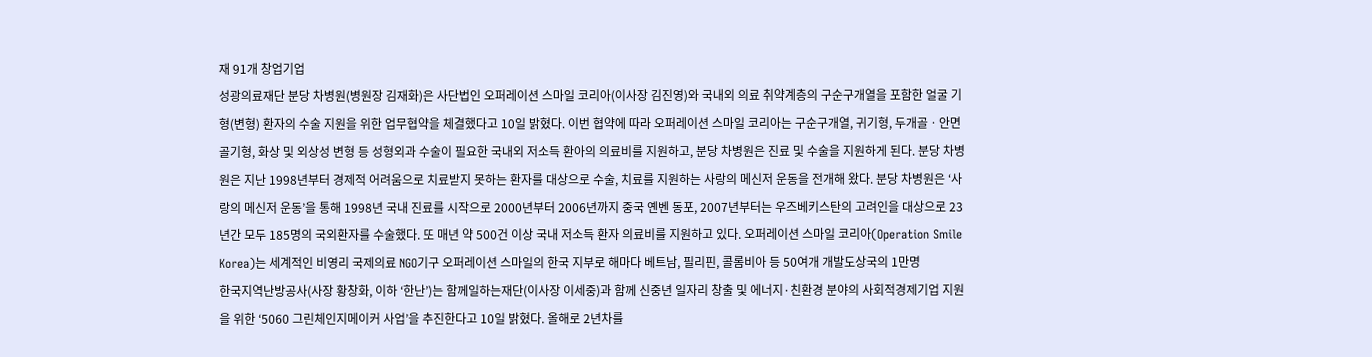재 91개 창업기업
성광의료재단 분당 차병원(병원장 김재화)은 사단법인 오퍼레이션 스마일 코리아(이사장 김진영)와 국내외 의료 취약계층의 구순구개열을 포함한 얼굴 기형(변형) 환자의 수술 지원을 위한 업무협약을 체결했다고 10일 밝혔다. 이번 협약에 따라 오퍼레이션 스마일 코리아는 구순구개열, 귀기형, 두개골ㆍ안면골기형, 화상 및 외상성 변형 등 성형외과 수술이 필요한 국내외 저소득 환아의 의료비를 지원하고, 분당 차병원은 진료 및 수술을 지원하게 된다. 분당 차병원은 지난 1998년부터 경제적 어려움으로 치료받지 못하는 환자를 대상으로 수술, 치료를 지원하는 사랑의 메신저 운동을 전개해 왔다. 분당 차병원은 ‘사랑의 메신저 운동’을 통해 1998년 국내 진료를 시작으로 2000년부터 2006년까지 중국 옌벤 동포, 2007년부터는 우즈베키스탄의 고려인을 대상으로 23년간 모두 185명의 국외환자를 수술했다. 또 매년 약 500건 이상 국내 저소득 환자 의료비를 지원하고 있다. 오퍼레이션 스마일 코리아(Operation Smile Korea)는 세계적인 비영리 국제의료 NGO기구 오퍼레이션 스마일의 한국 지부로 해마다 베트남, 필리핀, 콜롬비아 등 50여개 개발도상국의 1만명
한국지역난방공사(사장 황창화, 이하 ‘한난’)는 함께일하는재단(이사장 이세중)과 함께 신중년 일자리 창출 및 에너지·친환경 분야의 사회적경제기업 지원을 위한 ‘5060 그린체인지메이커 사업’을 추진한다고 10일 밝혔다. 올해로 2년차를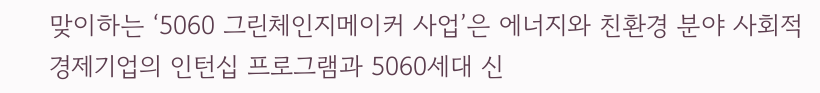맞이하는 ‘5060 그린체인지메이커 사업’은 에너지와 친환경 분야 사회적경제기업의 인턴십 프로그램과 5060세대 신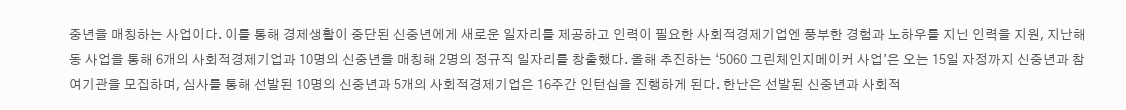중년을 매칭하는 사업이다. 이를 통해 경제생활이 중단된 신중년에게 새로운 일자리를 제공하고 인력이 필요한 사회적경제기업엔 풍부한 경험과 노하우를 지닌 인력을 지원, 지난해 동 사업을 통해 6개의 사회적경제기업과 10명의 신중년을 매칭해 2명의 정규직 일자리를 창출했다. 올해 추진하는 ‘5060 그린체인지메이커 사업’은 오는 15일 자정까지 신중년과 참여기관을 모집하며, 심사를 통해 선발된 10명의 신중년과 5개의 사회적경제기업은 16주간 인턴십을 진행하게 된다. 한난은 선발된 신중년과 사회적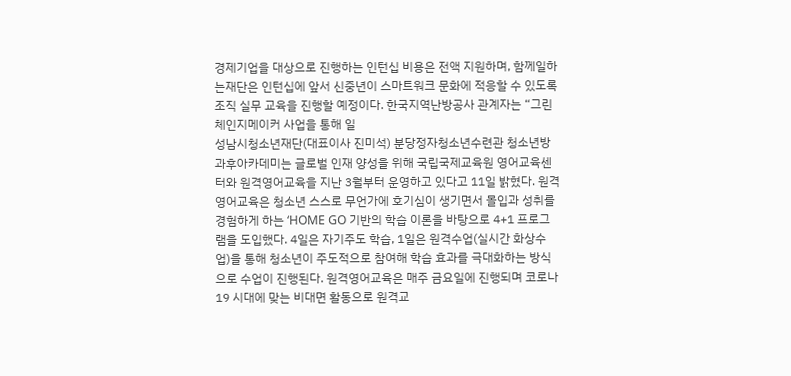경제기업을 대상으로 진행하는 인턴십 비용은 전액 지원하며, 함께일하는재단은 인턴십에 앞서 신중년이 스마트워크 문화에 적응할 수 있도록 조직 실무 교육을 진행할 예정이다. 한국지역난방공사 관계자는 “그린체인지메이커 사업을 통해 일
성남시청소년재단(대표이사 진미석) 분당정자청소년수련관 청소년방과후아카데미는 글로벌 인재 양성을 위해 국립국제교육원 영어교육센터와 원격영어교육을 지난 3월부터 운영하고 있다고 11일 밝혔다. 원격영어교육은 청소년 스스로 무언가에 호기심이 생기면서 몰입과 성취를 경험하게 하는 ‘HOME GO 기반의 학습 이론을 바탕으로 4+1 프로그램을 도입했다. 4일은 자기주도 학습, 1일은 원격수업(실시간 화상수업)을 통해 청소년이 주도적으로 참여해 학습 효과를 극대화하는 방식으로 수업이 진행된다. 원격영어교육은 매주 금요일에 진행되며 코로나19 시대에 맞는 비대면 활동으로 원격교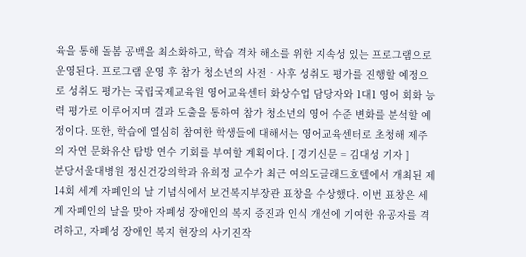육을 통해 돌봄 공백을 최소화하고, 학습 격차 해소를 위한 지속성 있는 프로그램으로 운영된다. 프로그램 운영 후 참가 청소년의 사전‧사후 성취도 평가를 진행할 예정으로 성취도 평가는 국립국제교육원 영어교육센터 화상수업 담당자와 1대1 영어 회화 능력 평가로 이루어지며 결과 도출을 통하여 참가 청소년의 영어 수준 변화를 분석할 예정이다. 또한, 학습에 열심히 참여한 학생들에 대해서는 영어교육센터로 초청해 제주의 자연 문화유산 탐방 연수 기회를 부여할 계획이다. [ 경기신문 = 김대성 기자 ]
분당서울대병원 정신건강의학과 유희정 교수가 최근 여의도글래드호텔에서 개최된 제 14회 세계 자폐인의 날 기념식에서 보건복지부장관 표창을 수상했다. 이번 표창은 세계 자폐인의 날을 맞아 자폐성 장애인의 복지 증진과 인식 개선에 기여한 유공자를 격려하고, 자폐성 장애인 복지 현장의 사기진작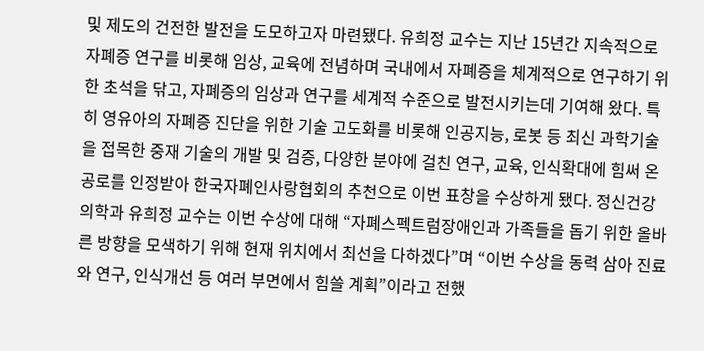및 제도의 건전한 발전을 도모하고자 마련됐다. 유희정 교수는 지난 15년간 지속적으로 자폐증 연구를 비롯해 임상, 교육에 전념하며 국내에서 자폐증을 체계적으로 연구하기 위한 초석을 닦고, 자폐증의 임상과 연구를 세계적 수준으로 발전시키는데 기여해 왔다. 특히 영유아의 자폐증 진단을 위한 기술 고도화를 비롯해 인공지능, 로봇 등 최신 과학기술을 접목한 중재 기술의 개발 및 검증, 다양한 분야에 걸친 연구, 교육, 인식확대에 힘써 온 공로를 인정받아 한국자폐인사랑협회의 추천으로 이번 표창을 수상하게 됐다. 정신건강의학과 유희정 교수는 이번 수상에 대해 “자폐스펙트럼장애인과 가족들을 돕기 위한 올바른 방향을 모색하기 위해 현재 위치에서 최선을 다하겠다”며 “이번 수상을 동력 삼아 진료와 연구, 인식개선 등 여러 부면에서 힘쓸 계획”이라고 전했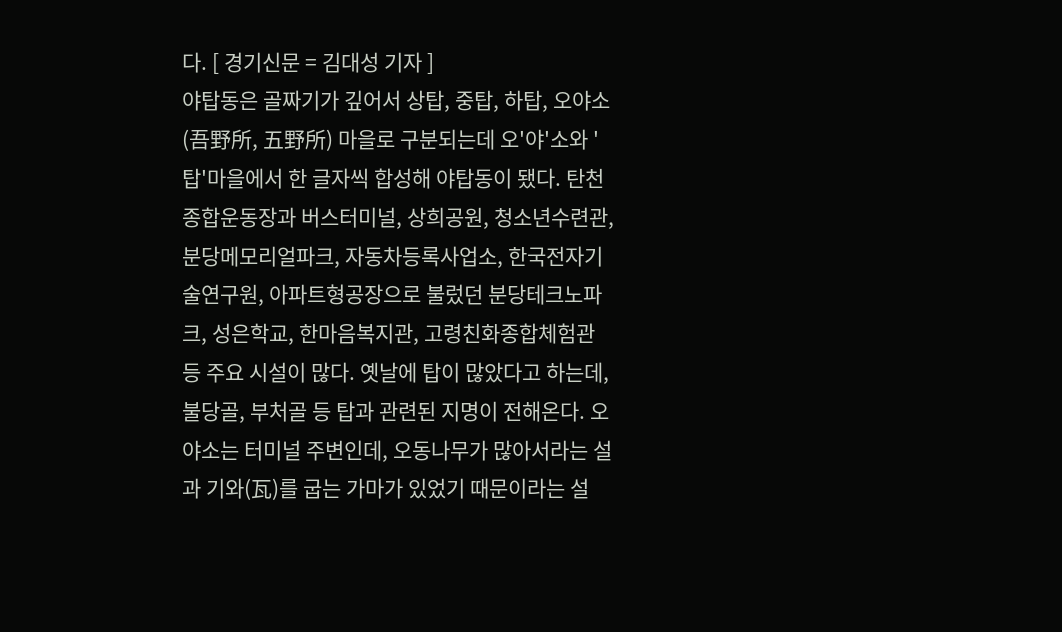다. [ 경기신문 = 김대성 기자 ]
야탑동은 골짜기가 깊어서 상탑, 중탑, 하탑, 오야소(吾野所, 五野所) 마을로 구분되는데 오'야'소와 '탑'마을에서 한 글자씩 합성해 야탑동이 됐다. 탄천종합운동장과 버스터미널, 상희공원, 청소년수련관, 분당메모리얼파크, 자동차등록사업소, 한국전자기술연구원, 아파트형공장으로 불렀던 분당테크노파크, 성은학교, 한마음복지관, 고령친화종합체험관 등 주요 시설이 많다. 옛날에 탑이 많았다고 하는데, 불당골, 부처골 등 탑과 관련된 지명이 전해온다. 오야소는 터미널 주변인데, 오동나무가 많아서라는 설과 기와(瓦)를 굽는 가마가 있었기 때문이라는 설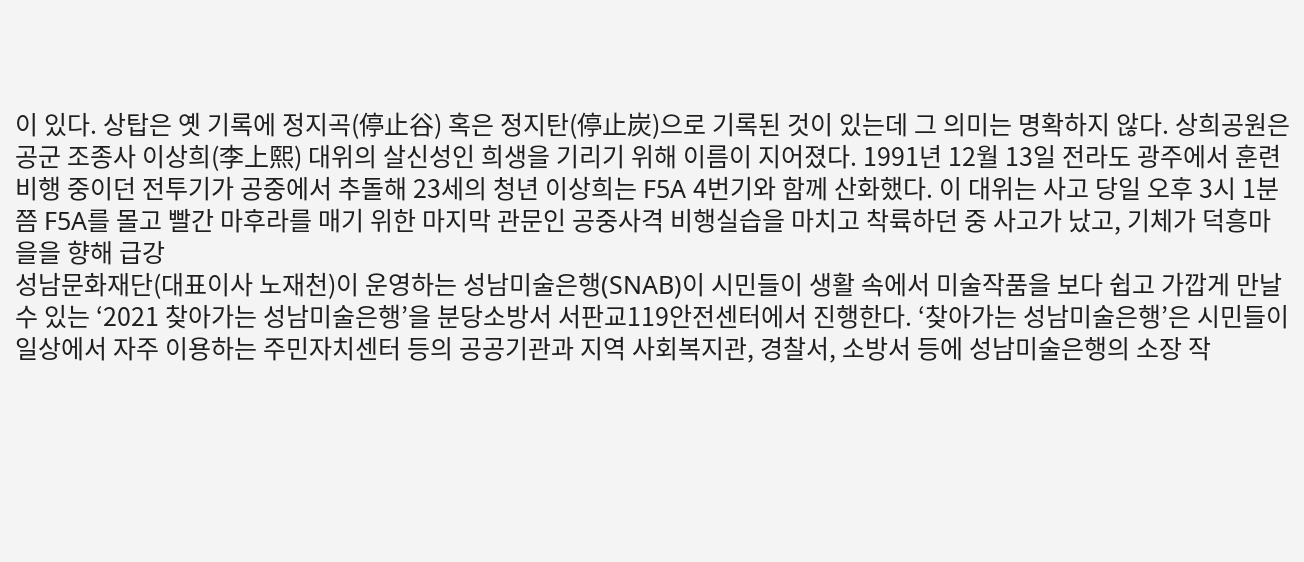이 있다. 상탑은 옛 기록에 정지곡(停止谷) 혹은 정지탄(停止炭)으로 기록된 것이 있는데 그 의미는 명확하지 않다. 상희공원은 공군 조종사 이상희(李上熙) 대위의 살신성인 희생을 기리기 위해 이름이 지어졌다. 1991년 12월 13일 전라도 광주에서 훈련 비행 중이던 전투기가 공중에서 추돌해 23세의 청년 이상희는 F5A 4번기와 함께 산화했다. 이 대위는 사고 당일 오후 3시 1분쯤 F5A를 몰고 빨간 마후라를 매기 위한 마지막 관문인 공중사격 비행실습을 마치고 착륙하던 중 사고가 났고, 기체가 덕흥마을을 향해 급강
성남문화재단(대표이사 노재천)이 운영하는 성남미술은행(SNAB)이 시민들이 생활 속에서 미술작품을 보다 쉽고 가깝게 만날 수 있는 ‘2021 찾아가는 성남미술은행’을 분당소방서 서판교119안전센터에서 진행한다. ‘찾아가는 성남미술은행’은 시민들이 일상에서 자주 이용하는 주민자치센터 등의 공공기관과 지역 사회복지관, 경찰서, 소방서 등에 성남미술은행의 소장 작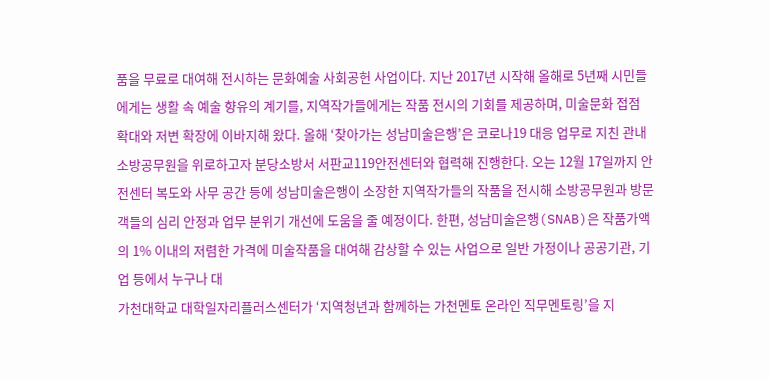품을 무료로 대여해 전시하는 문화예술 사회공헌 사업이다. 지난 2017년 시작해 올해로 5년째 시민들에게는 생활 속 예술 향유의 계기를, 지역작가들에게는 작품 전시의 기회를 제공하며, 미술문화 접점 확대와 저변 확장에 이바지해 왔다. 올해 ‘찾아가는 성남미술은행’은 코로나19 대응 업무로 지친 관내 소방공무원을 위로하고자 분당소방서 서판교119안전센터와 협력해 진행한다. 오는 12월 17일까지 안전센터 복도와 사무 공간 등에 성남미술은행이 소장한 지역작가들의 작품을 전시해 소방공무원과 방문객들의 심리 안정과 업무 분위기 개선에 도움을 줄 예정이다. 한편, 성남미술은행(SNAB)은 작품가액의 1% 이내의 저렴한 가격에 미술작품을 대여해 감상할 수 있는 사업으로 일반 가정이나 공공기관, 기업 등에서 누구나 대
가천대학교 대학일자리플러스센터가 ‘지역청년과 함께하는 가천멘토 온라인 직무멘토링’을 지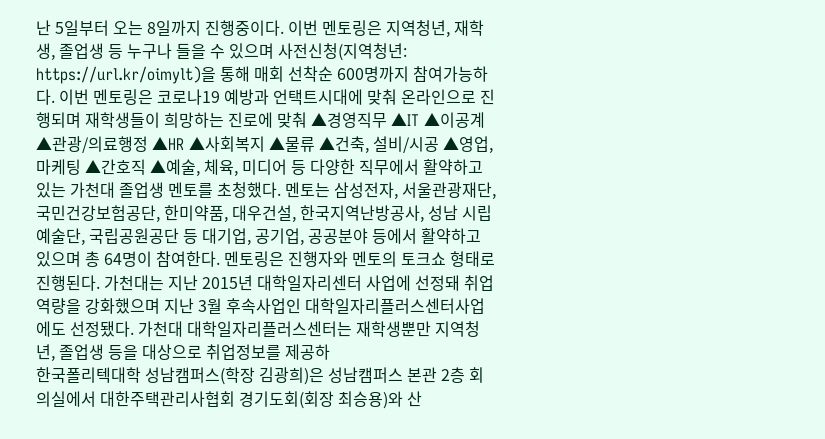난 5일부터 오는 8일까지 진행중이다. 이번 멘토링은 지역청년, 재학생, 졸업생 등 누구나 들을 수 있으며 사전신청(지역청년: https://url.kr/oimylt)을 통해 매회 선착순 600명까지 참여가능하다. 이번 멘토링은 코로나19 예방과 언택트시대에 맞춰 온라인으로 진행되며 재학생들이 희망하는 진로에 맞춰 ▲경영직무 ▲IT ▲이공계 ▲관광/의료행정 ▲HR ▲사회복지 ▲물류 ▲건축, 설비/시공 ▲영업, 마케팅 ▲간호직 ▲예술, 체육, 미디어 등 다양한 직무에서 활약하고 있는 가천대 졸업생 멘토를 초청했다. 멘토는 삼성전자, 서울관광재단, 국민건강보험공단, 한미약품, 대우건설, 한국지역난방공사, 성남 시립예술단, 국립공원공단 등 대기업, 공기업, 공공분야 등에서 활약하고 있으며 총 64명이 참여한다. 멘토링은 진행자와 멘토의 토크쇼 형태로 진행된다. 가천대는 지난 2015년 대학일자리센터 사업에 선정돼 취업역량을 강화했으며 지난 3월 후속사업인 대학일자리플러스센터사업에도 선정됐다. 가천대 대학일자리플러스센터는 재학생뿐만 지역청년, 졸업생 등을 대상으로 취업정보를 제공하
한국폴리텍대학 성남캠퍼스(학장 김광희)은 성남캠퍼스 본관 2층 회의실에서 대한주택관리사협회 경기도회(회장 최승용)와 산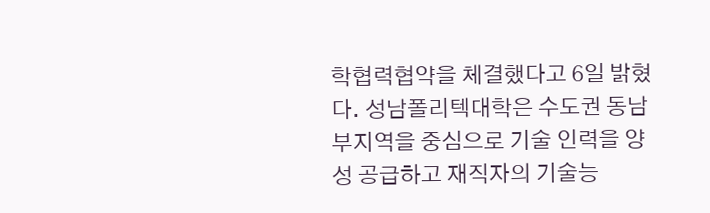학협력협약을 체결했다고 6일 밝혔다. 성남폴리텍대학은 수도권 동남부지역을 중심으로 기술 인력을 양성 공급하고 재직자의 기술능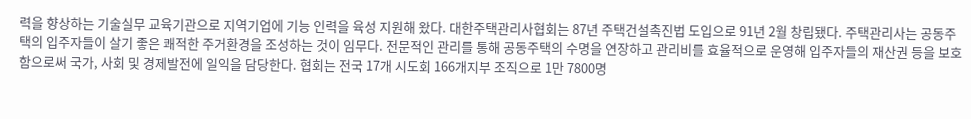력을 향상하는 기술실무 교육기관으로 지역기업에 기능 인력을 육성 지원해 왔다. 대한주택관리사협회는 87년 주택건설촉진법 도입으로 91년 2월 창립됐다. 주택관리사는 공동주택의 입주자들이 살기 좋은 쾌적한 주거환경을 조성하는 것이 임무다. 전문적인 관리를 통해 공동주택의 수명을 연장하고 관리비를 효율적으로 운영해 입주자들의 재산권 등을 보호함으로써 국가, 사회 및 경제발전에 일익을 담당한다. 협회는 전국 17개 시도회 166개지부 조직으로 1만 7800명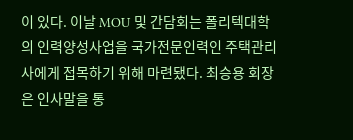이 있다. 이날 MOU 및 간담회는 폴리텍대학의 인력양성사업을 국가전문인력인 주택관리사에게 접목하기 위해 마련됐다. 최승용 회장은 인사말을 통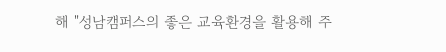해 "성남캠퍼스의 좋은 교육환경을 활용해 주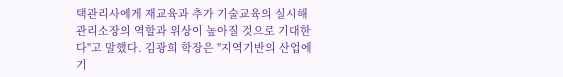택관리사에게 재교육과 추가 기술교육의 실시해 관리소장의 역할과 위상이 높아질 것으로 기대한다"고 말했다. 김광희 학장은 "지역기반의 산업에 기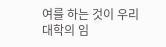여를 하는 것이 우리 대학의 임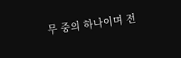무 중의 하나이며 전